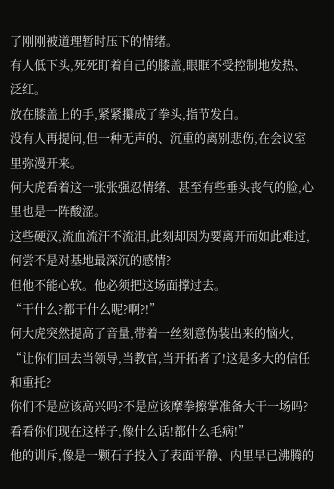了刚刚被道理暂时压下的情绪。
有人低下头,死死盯着自己的膝盖,眼眶不受控制地发热、泛红。
放在膝盖上的手,紧紧攥成了拳头,指节发白。
没有人再提问,但一种无声的、沉重的离别悲伤,在会议室里弥漫开来。
何大虎看着这一张张强忍情绪、甚至有些垂头丧气的脸,心里也是一阵酸涩。
这些硬汉,流血流汗不流泪,此刻却因为要离开而如此难过,何尝不是对基地最深沉的感情?
但他不能心软。他必须把这场面撑过去。
“干什么?都干什么呢?啊?!”
何大虎突然提高了音量,带着一丝刻意伪装出来的恼火,
“让你们回去当领导,当教官,当开拓者了!这是多大的信任和重托?
你们不是应该高兴吗?不是应该摩拳擦掌准备大干一场吗?看看你们现在这样子,像什么话!都什么毛病!”
他的训斥,像是一颗石子投入了表面平静、内里早已沸腾的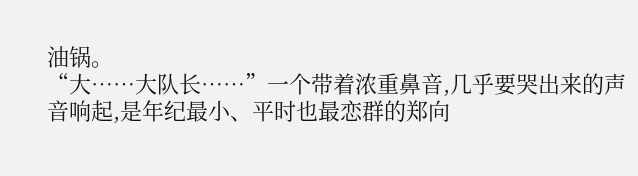油锅。
“大……大队长……”一个带着浓重鼻音,几乎要哭出来的声音响起,是年纪最小、平时也最恋群的郑向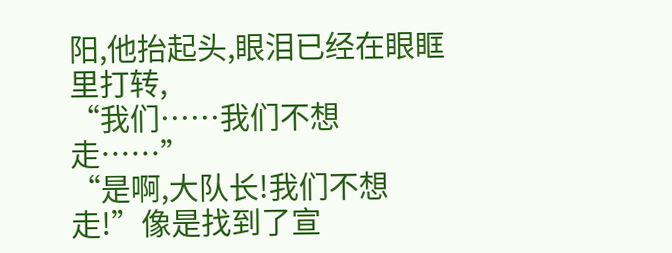阳,他抬起头,眼泪已经在眼眶里打转,
“我们……我们不想走……”
“是啊,大队长!我们不想走!”像是找到了宣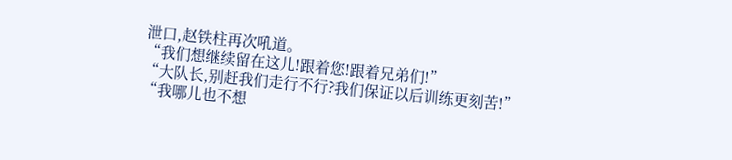泄口,赵铁柱再次吼道。
“我们想继续留在这儿!跟着您!跟着兄弟们!”
“大队长,别赶我们走行不行?我们保证以后训练更刻苦!”
“我哪儿也不想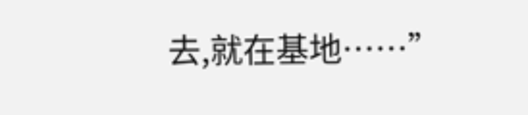去,就在基地……”